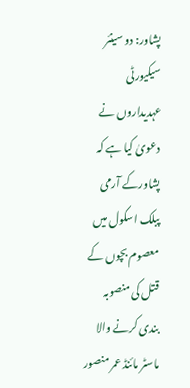پشاور: دو سینئر سیکیورٹی عہدیداروں نے دعویٰ کیا ہے کہ پشاورکے آرمی پبلک اسکول میں معصوم بچوں کے قتل کی منصوبہ بندی کرنے والا ماسٹر مائنڈ عمر منصور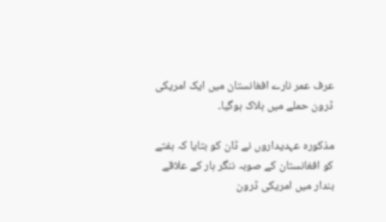عرف عمر نارے افغانستان میں ایک امریکی ڈرون حملے میں ہلاک ہوگیا۔

مذکورہ عہدیداروں نے ڈان کو بتایا کہ ہفتے کو افغانستان کے صوبہ ننگر ہار کے علاقے بندار میں امریکی ڈرون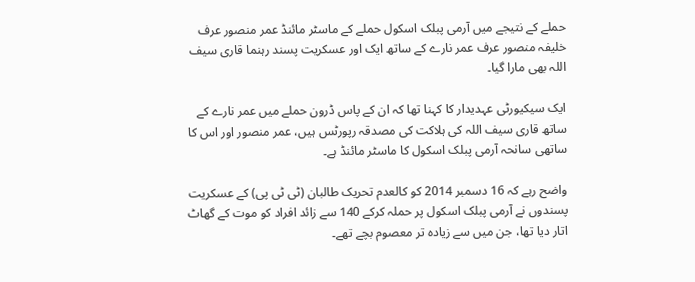حملے کے نتیجے میں آرمی پبلک اسکول حملے کے ماسٹر مائنڈ عمر منصور عرف خلیفہ منصور عرف عمر نارے کے ساتھ ایک اور عسکریت پسند رہنما قاری سیف اللہ بھی مارا گیا۔

ایک سیکیورٹی عہدیدار کا کہنا تھا کہ ان کے پاس ڈرون حملے میں عمر نارے کے ساتھ قاری سیف اللہ کی ہلاکت کی مصدقہ رپورٹس ہیں، عمر منصور اور اس کا ساتھی سانحہ آرمی پبلک اسکول کا ماسٹر مائنڈ ہے۔

واضح رہے کہ 16 دسمبر 2014 کو کالعدم تحریک طالبان (ٹی ٹی پی) کے عسکریت پسندوں نے آرمی پبلک اسکول پر حملہ کرکے 140 سے زائد افراد کو موت کے گھاٹ اتار دیا تھا، جن میں سے زیادہ تر معصوم بچے تھے۔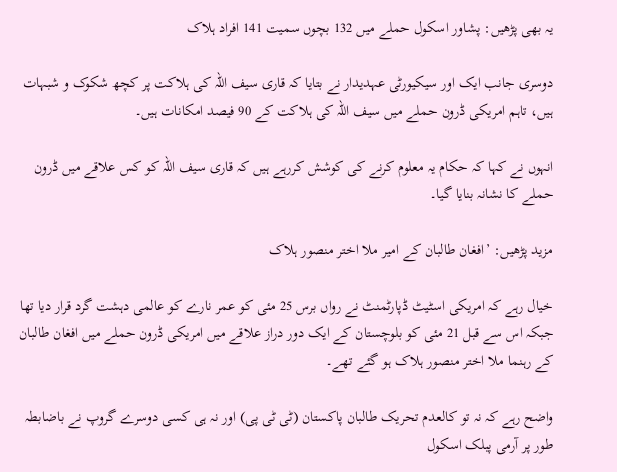یہ بھی پڑھیں: پشاور اسکول حملے میں 132 بچوں سمیت 141 افراد ہلاک

دوسری جانب ایک اور سیکیورٹی عہدیدار نے بتایا کہ قاری سیف اللہ کی ہلاکت پر کچھ شکوک و شبہات ہیں، تاہم امریکی ڈرون حملے میں سیف اللہ کی ہلاکت کے 90 فیصد امکانات ہیں۔

انہوں نے کہا کہ حکام یہ معلوم کرنے کی کوشش کررہے ہیں کہ قاری سیف اللہ کو کس علاقے میں ڈرون حملے کا نشانہ بنایا گیا۔

مزید پڑھیں: ’افغان طالبان کے امیر ملا اختر منصور ہلاک

خیال رہے کہ امریکی اسٹیٹ ڈپارٹمنٹ نے رواں برس 25 مئی کو عمر نارے کو عالمی دہشت گرد قرار دیا تھا جبکہ اس سے قبل 21 مئی کو بلوچستان کے ایک دور دراز علاقے میں امریکی ڈرون حملے میں افغان طالبان کے رہنما ملا اختر منصور ہلاک ہو گئے تھے۔

واضح رہے کہ نہ تو کالعدم تحریک طالبان پاکستان (ٹی ٹی پی) اور نہ ہی کسی دوسرے گروپ نے باضابطہ طور پر آرمی پبلک اسکول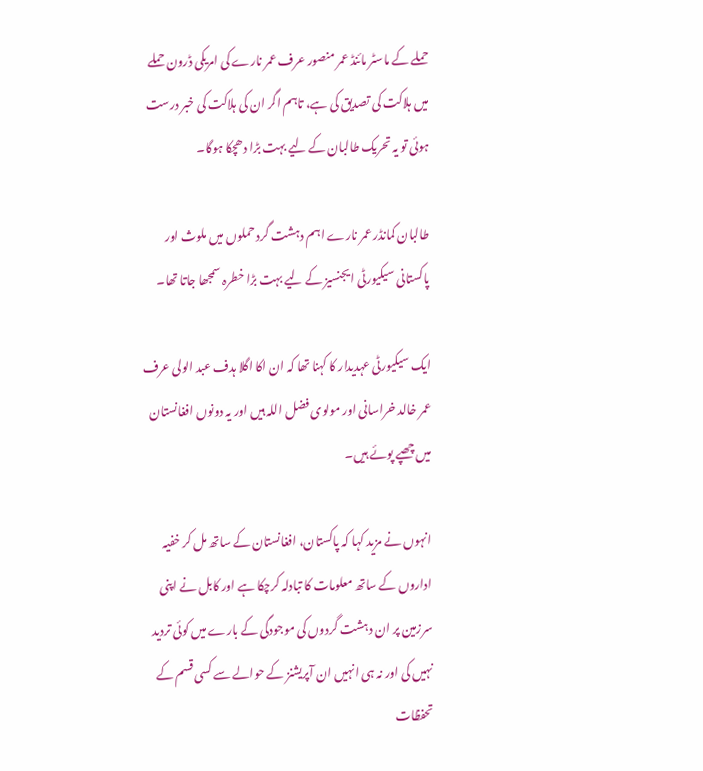حملے کے ماسٹر مائنڈ عمر منصور عرف عمر نارے کی امریکی ڈرون حملے میں ہلاکت کی تصدیق کی ہے، تاہم اگر ان کی ہلاکت کی خبر درست ہوئی تو یہ تحریک طالبان کے لیے بہت بڑا دھچکا ہوگا۔

طالبان کمانڈر عمر نارے اہم دہشت گرد حملوں میں ملوث اور پاکستانی سیکیورٹی ایجنسیز کے لیے بہت بڑا خطرہ سمجھا جاتا تھا۔

ایک سیکیورٹی عہدیدار کا کہنا تھا کہ ان اکا اگلا ہدف عبد الولی عرف عمر خالد خراسانی اور مولوی فضل اللہ ہیں اور یہ دونوں افغانستان میں چھپے پوئے ہیں۔

انہوں نے مزید کہا کہ پاکستان، افغانستان کے ساتھ مل کر خفیہ اداروں کے ساتھ معلومات کا تبادلہ کرچکا ہے اور کابل نے اپنی سرزمین پر ان دہشت گردوں کی موجودگی کے بارے میں کوئی تردید نہیں کی اور نہ ہی انہیں ان آپریشنز کے حوالے سے کسی قسم کے تحفظات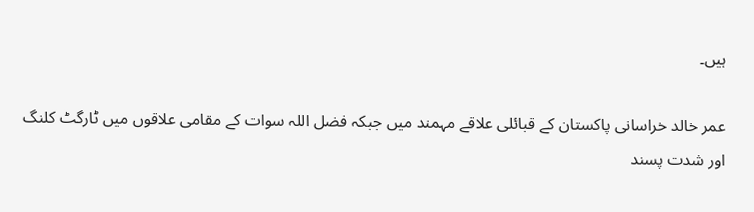ہیں۔

عمر خالد خراسانی پاکستان کے قبائلی علاقے مہمند میں جبکہ فضل اللہ سوات کے مقامی علاقوں میں ٹارگٹ کلنگ اور شدت پسند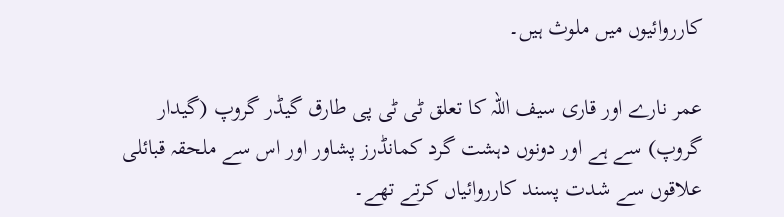کارروائیوں میں ملوث ہیں۔

عمر نارے اور قاری سیف اللہ کا تعلق ٹی ٹی پی طارق گیڈر گروپ (گیدار گروپ) سے ہے اور دونوں دہشت گرد کمانڈرز پشاور اور اس سے ملحقہ قبائلی علاقوں سے شدت پسند کارروائیاں کرتے تھے۔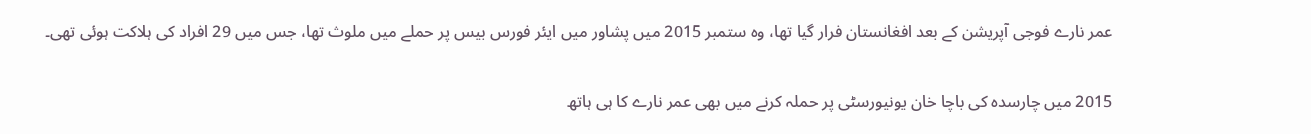عمر نارے فوجی آپریشن کے بعد افغانستان فرار گیا تھا، وہ ستمبر 2015 میں پشاور میں ایئر فورس بیس پر حملے میں ملوث تھا، جس میں 29 افراد کی ہلاکت ہوئی تھی۔

2015 میں چارسدہ کی باچا خان یونیورسٹی پر حملہ کرنے میں بھی عمر نارے کا ہی ہاتھ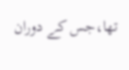تھا،جس کے دوران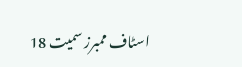اسٹاف ممبرز سمیت 18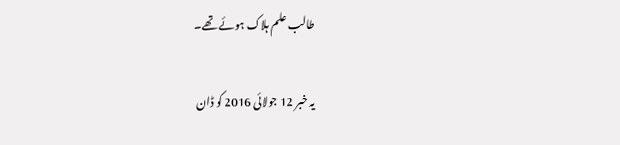طالب علم ہلاک ہوئے تھے۔

یہ خبر 12 جولائی 2016 کو ڈان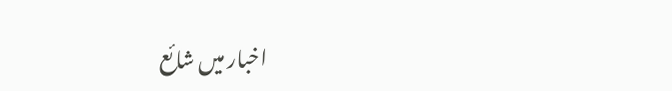اخبار میں شائع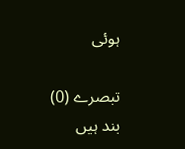ہوئی

تبصرے (0) بند ہیں